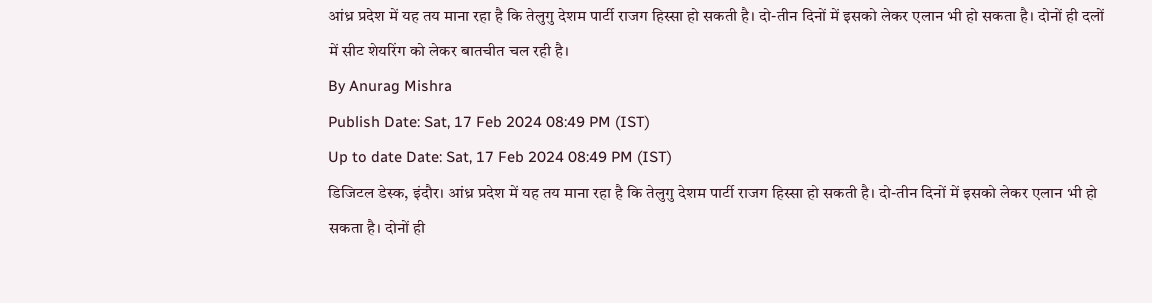आंध्र प्रदेश में यह तय माना रहा है कि तेलुगु देशम पार्टी राजग हिस्सा हो सकती है। दो-तीन दिनों में इसको लेकर एलान भी हो सकता है। दोनों ही दलों में सीट शेयरिंग को लेकर बातचीत चल रही है।
By Anurag Mishra
Publish Date: Sat, 17 Feb 2024 08:49 PM (IST)
Up to date Date: Sat, 17 Feb 2024 08:49 PM (IST)
डिजिटल डेस्क, इंदौर। आंध्र प्रदेश में यह तय माना रहा है कि तेलुगु देशम पार्टी राजग हिस्सा हो सकती है। दो-तीन दिनों में इसको लेकर एलान भी हो सकता है। दोनों ही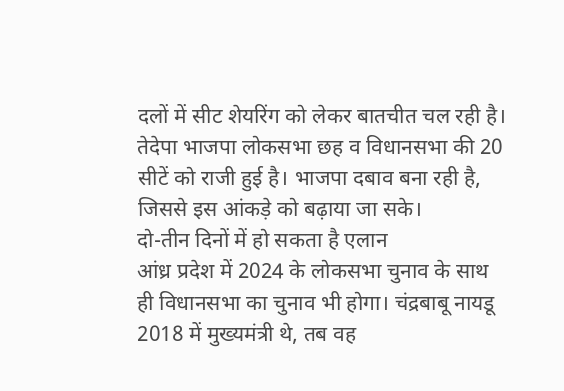दलों में सीट शेयरिंग को लेकर बातचीत चल रही है। तेदेपा भाजपा लोकसभा छह व विधानसभा की 20 सीटें को राजी हुई है। भाजपा दबाव बना रही है, जिससे इस आंकड़े को बढ़ाया जा सके।
दो-तीन दिनों में हो सकता है एलान
आंध्र प्रदेश में 2024 के लोकसभा चुनाव के साथ ही विधानसभा का चुनाव भी होगा। चंद्रबाबू नायडू 2018 में मुख्यमंत्री थे, तब वह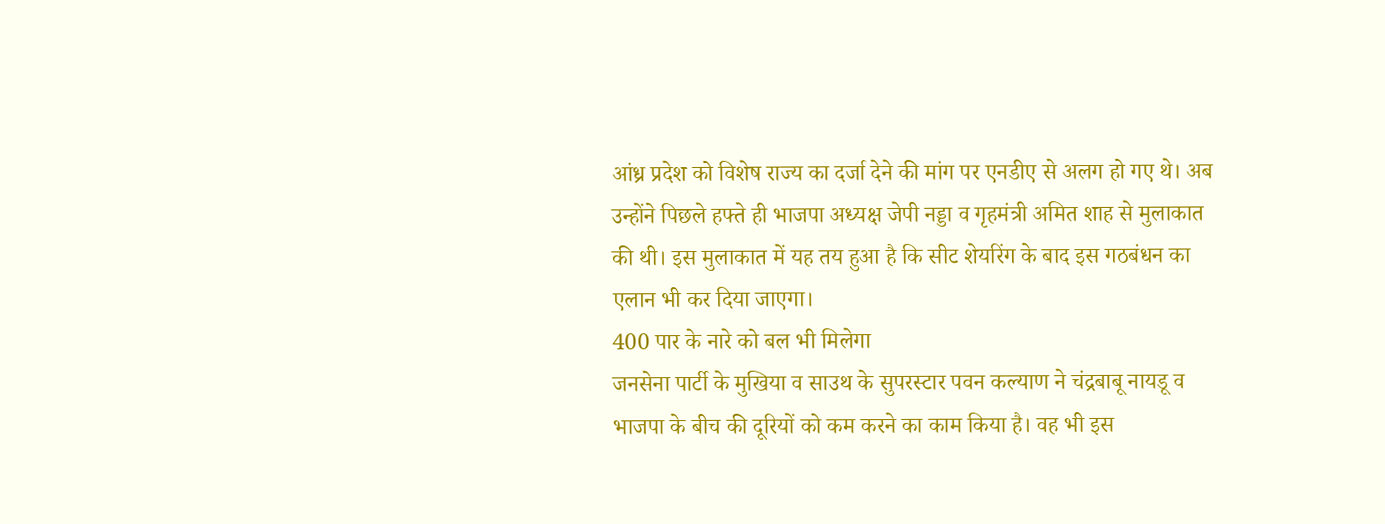आंध्र प्रदेश को विशेष राज्य का दर्जा देने की मांग पर एनडीए से अलग हो गए थे। अब उन्होंने पिछले हफ्ते ही भाजपा अध्यक्ष जेपी नड्डा व गृहमंत्री अमित शाह से मुलाकात की थी। इस मुलाकात में यह तय हुआ है कि सीट शेयरिंग के बाद इस गठबंधन का एलान भी कर दिया जाएगा।
400 पार के नारे को बल भी मिलेगा
जनसेना पार्टी के मुखिया व साउथ के सुपरस्टार पवन कल्याण ने चंद्रबाबू नायडू व भाजपा के बीच की दूरियों को कम करने का काम किया है। वह भी इस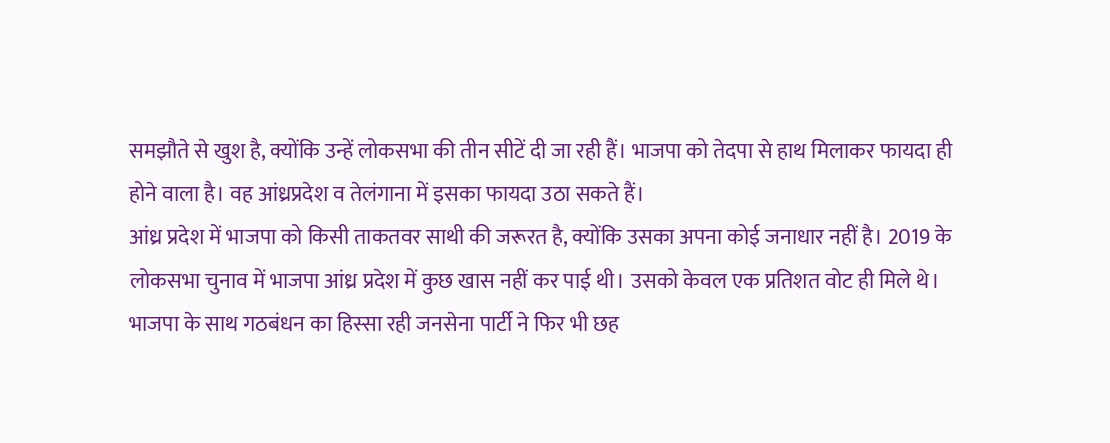समझौते से खुश है, क्योंकि उन्हें लोकसभा की तीन सीटें दी जा रही हैं। भाजपा को तेदपा से हाथ मिलाकर फायदा ही होने वाला है। वह आंध्रप्रदेश व तेलंगाना में इसका फायदा उठा सकते हैं।
आंध्र प्रदेश में भाजपा को किसी ताकतवर साथी की जरूरत है, क्योंकि उसका अपना कोई जनाधार नहीं है। 2019 के लोकसभा चुनाव में भाजपा आंध्र प्रदेश में कुछ खास नहीं कर पाई थी। उसको केवल एक प्रतिशत वोट ही मिले थे। भाजपा के साथ गठबंधन का हिस्सा रही जनसेना पार्टी ने फिर भी छह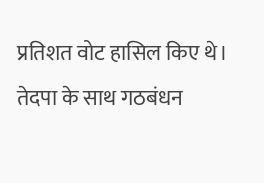प्रतिशत वोट हासिल किए थे। तेदपा के साथ गठबंधन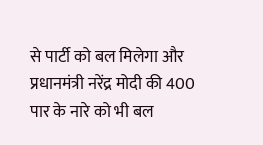से पार्टी को बल मिलेगा और प्रधानमंत्री नरेंद्र मोदी की 400 पार के नारे को भी बल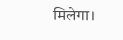मिलेगा।